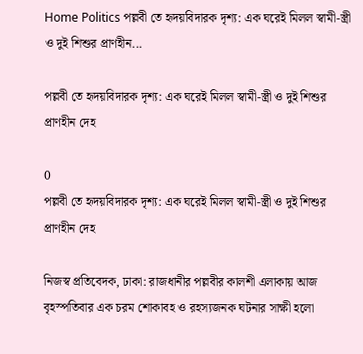Home Politics পল্লবী তে হৃদয়বিদারক দৃশ্য: এক ঘরেই মিলল স্বামী-স্ত্রী ও দুই শিশুর প্রাণহীন...

পল্লবী তে হৃদয়বিদারক দৃশ্য: এক ঘরেই মিলল স্বামী-স্ত্রী ও দুই শিশুর প্রাণহীন দেহ

0
পল্লবী তে হৃদয়বিদারক দৃশ্য: এক ঘরেই মিলল স্বামী-স্ত্রী ও দুই শিশুর প্রাণহীন দেহ

নিজস্ব প্রতিবেদক, ঢাকা: রাজধানীর পল্লবীর কালশী এলাকায় আজ বৃহস্পতিবার এক চরম শোকাবহ ও রহস্যজনক ঘটনার সাক্ষী হলো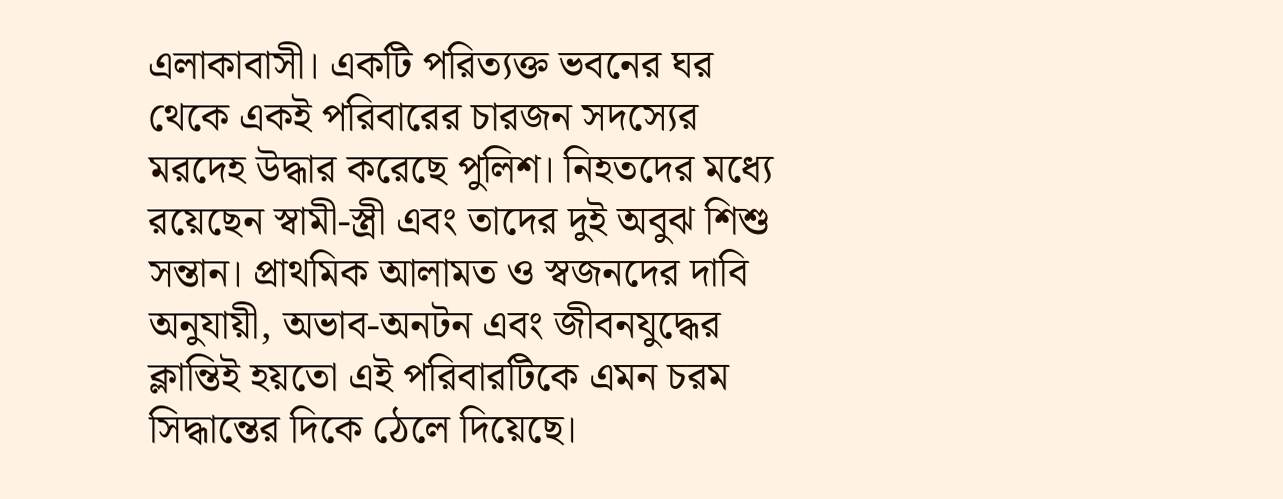এলাকাবাসী। একটি পরিত্যক্ত ভবনের ঘর থেকে একই পরিবারের চারজন সদস্যের মরদেহ উদ্ধার করেছে পুলিশ। নিহতদের মধ্যে রয়েছেন স্বামী-স্ত্রী এবং তাদের দুই অবুঝ শিশু সন্তান। প্রাথমিক আলামত ও স্বজনদের দাবি অনুযায়ী, অভাব-অনটন এবং জীবনযুদ্ধের ক্লান্তিই হয়তো এই পরিবারটিকে এমন চরম সিদ্ধান্তের দিকে ঠেলে দিয়েছে।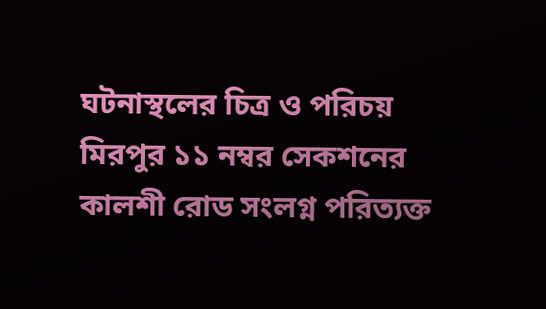ঘটনাস্থলের চিত্র ও পরিচয় মিরপুর ১১ নম্বর সেকশনের কালশী রোড সংলগ্ন পরিত্যক্ত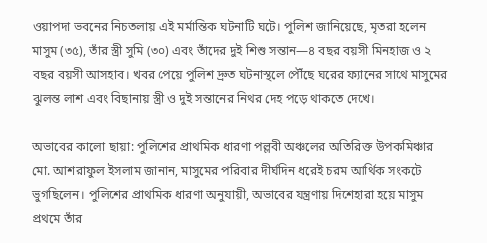ওয়াপদা ভবনের নিচতলায় এই মর্মান্তিক ঘটনাটি ঘটে। পুলিশ জানিয়েছে, মৃতরা হলেন মাসুম (৩৫), তাঁর স্ত্রী সুমি (৩০) এবং তাঁদের দুই শিশু সন্তান—৪ বছর বয়সী মিনহাজ ও ২ বছর বয়সী আসহাব। খবর পেয়ে পুলিশ দ্রুত ঘটনাস্থলে পৌঁছে ঘরের ফ্যানের সাথে মাসুমের ঝুলন্ত লাশ এবং বিছানায় স্ত্রী ও দুই সন্তানের নিথর দেহ পড়ে থাকতে দেখে।

অভাবের কালো ছায়া: পুলিশের প্রাথমিক ধারণা পল্লবী অঞ্চলের অতিরিক্ত উপকমিঞ্চার মো. আশরাফুল ইসলাম জানান, মাসুমের পরিবার দীর্ঘদিন ধরেই চরম আর্থিক সংকটে ভুগছিলেন। পুলিশের প্রাথমিক ধারণা অনুযায়ী, অভাবের যন্ত্রণায় দিশেহারা হয়ে মাসুম প্রথমে তাঁর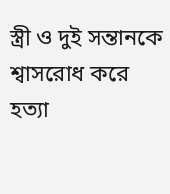স্ত্রী ও দুই সন্তানকে শ্বাসরোধ করে হত্যা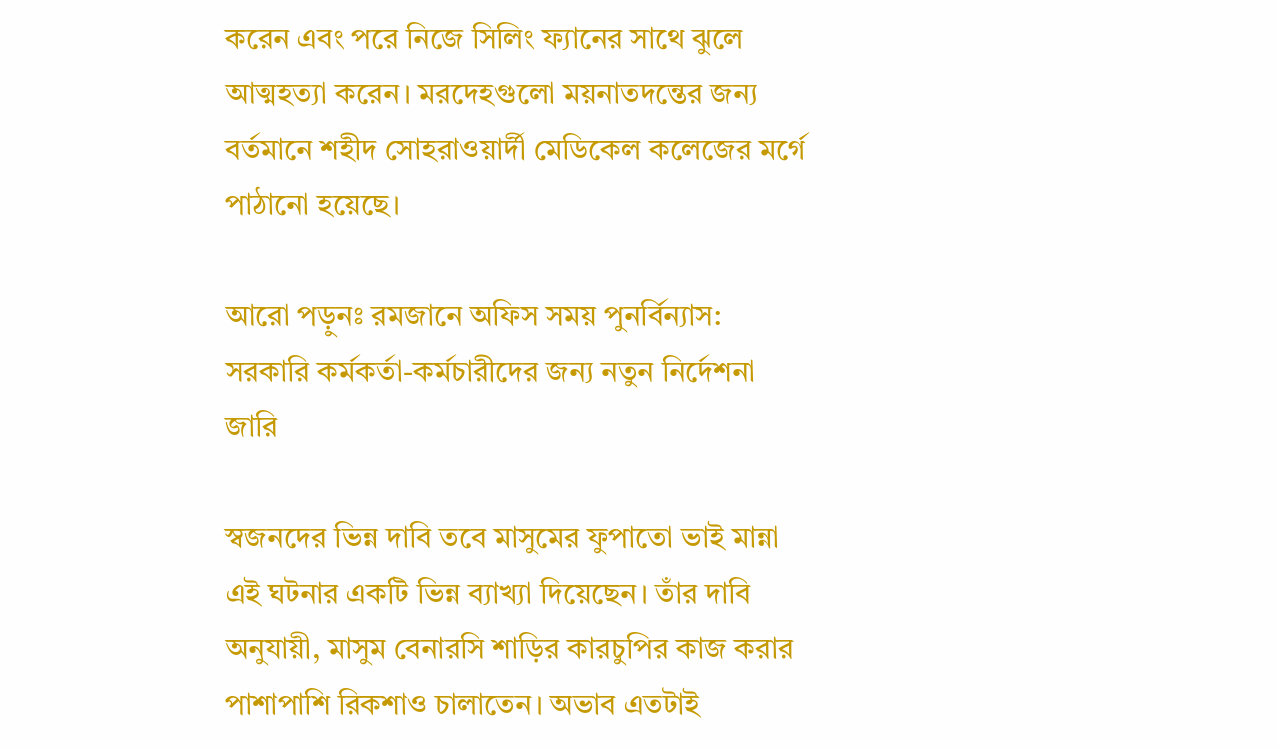করেন এবং পরে নিজে সিলিং ফ্যানের সাথে ঝুলে আত্মহত্যা করেন। মরদেহগুলো ময়নাতদন্তের জন্য বর্তমানে শহীদ সোহরাওয়ার্দী মেডিকেল কলেজের মর্গে পাঠানো হয়েছে।

আরো পড়ুনঃ রমজানে অফিস সময় পুনর্বিন্যাস: সরকারি কর্মকর্তা-কর্মচারীদের জন্য নতুন নির্দেশনা জারি

স্বজনদের ভিন্ন দাবি তবে মাসুমের ফুপাতো ভাই মান্না এই ঘটনার একটি ভিন্ন ব্যাখ্যা দিয়েছেন। তাঁর দাবি অনুযায়ী, মাসুম বেনারসি শাড়ির কারচুপির কাজ করার পাশাপাশি রিকশাও চালাতেন। অভাব এতটাই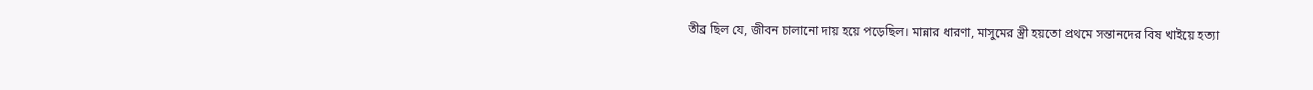তীব্র ছিল যে, জীবন চালানো দায় হয়ে পড়েছিল। মান্নার ধারণা, মাসুমের স্ত্রী হয়তো প্রথমে সন্তানদের বিষ খাইয়ে হত্যা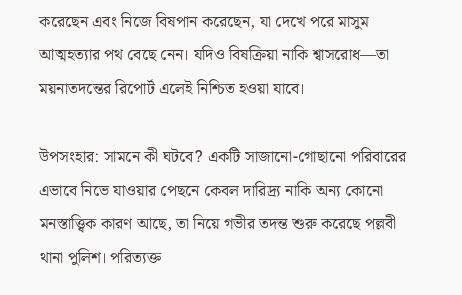করেছেন এবং নিজে বিষপান করেছেন, যা দেখে পরে মাসুম আত্মহত্যার পথ বেছে নেন। যদিও বিষক্রিয়া নাকি শ্বাসরোধ—তা ময়নাতদন্তের রিপোর্ট এলেই নিশ্চিত হওয়া যাবে।

উপসংহার: সামনে কী ঘটবে? একটি সাজানো-গোছানো পরিবারের এভাবে নিভে যাওয়ার পেছনে কেবল দারিদ্র্য নাকি অন্য কোনো মনস্তাত্ত্বিক কারণ আছে, তা নিয়ে গভীর তদন্ত শুরু করেছে পল্লবী থানা পুলিশ। পরিত্যক্ত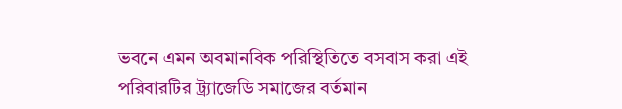ভবনে এমন অবমানবিক পরিস্থিতিতে বসবাস করা এই পরিবারটির ট্র্যাজেডি সমাজের বর্তমান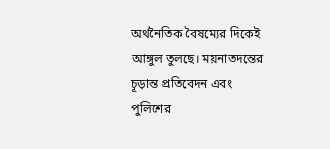অর্থনৈতিক বৈষম্যের দিকেই আঙ্গুল তুলছে। ময়নাতদন্তের চূড়ান্ত প্রতিবেদন এবং পুলিশের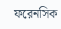ফরেনসিক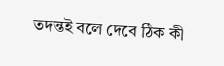তদন্তই বলে দেবে ঠিক কী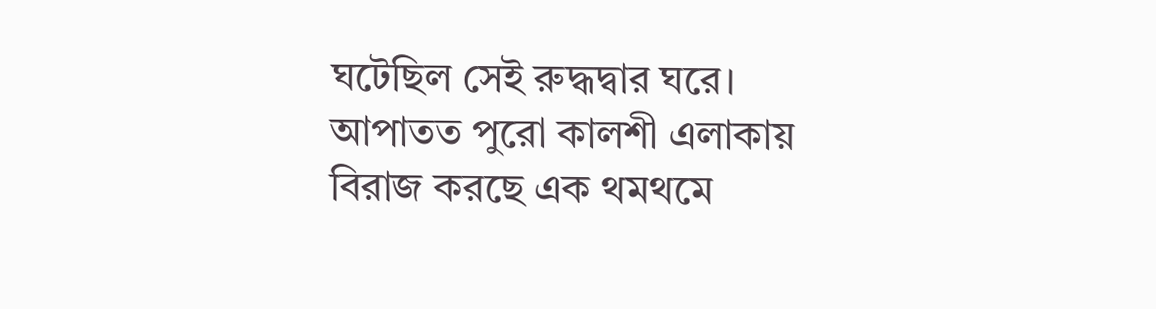ঘটেছিল সেই রুদ্ধদ্বার ঘরে। আপাতত পুরো কালশী এলাকায় বিরাজ করছে এক থমথমে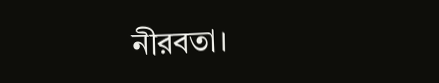নীরবতা।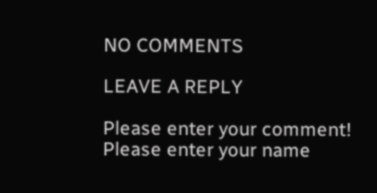NO COMMENTS

LEAVE A REPLY

Please enter your comment!
Please enter your name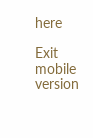here

Exit mobile version